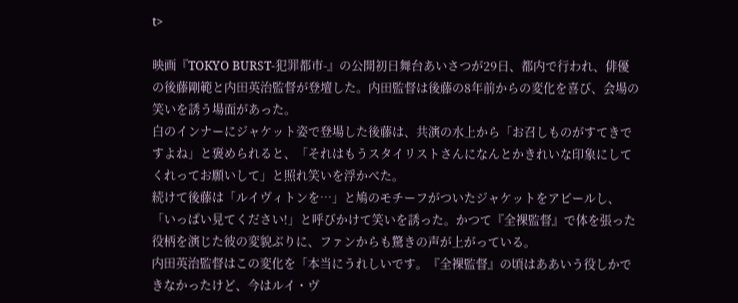t>

映画『TOKYO BURST-犯罪都市-』の公開初日舞台あいさつが29日、都内で行われ、俳優の後藤剛範と内田英治監督が登壇した。内田監督は後藤の8年前からの変化を喜び、会場の笑いを誘う場面があった。
白のインナーにジャケット姿で登場した後藤は、共演の水上から「お召しものがすてきですよね」と褒められると、「それはもうスタイリストさんになんとかきれいな印象にしてくれってお願いして」と照れ笑いを浮かべた。
続けて後藤は「ルイヴィトンを…」と鳩のモチーフがついたジャケットをアピールし、「いっぱい見てください!」と呼びかけて笑いを誘った。かつて『全裸監督』で体を張った役柄を演じた彼の変貌ぶりに、ファンからも驚きの声が上がっている。
内田英治監督はこの変化を「本当にうれしいです。『全裸監督』の頃はああいう役しかできなかったけど、今はルイ・ヴ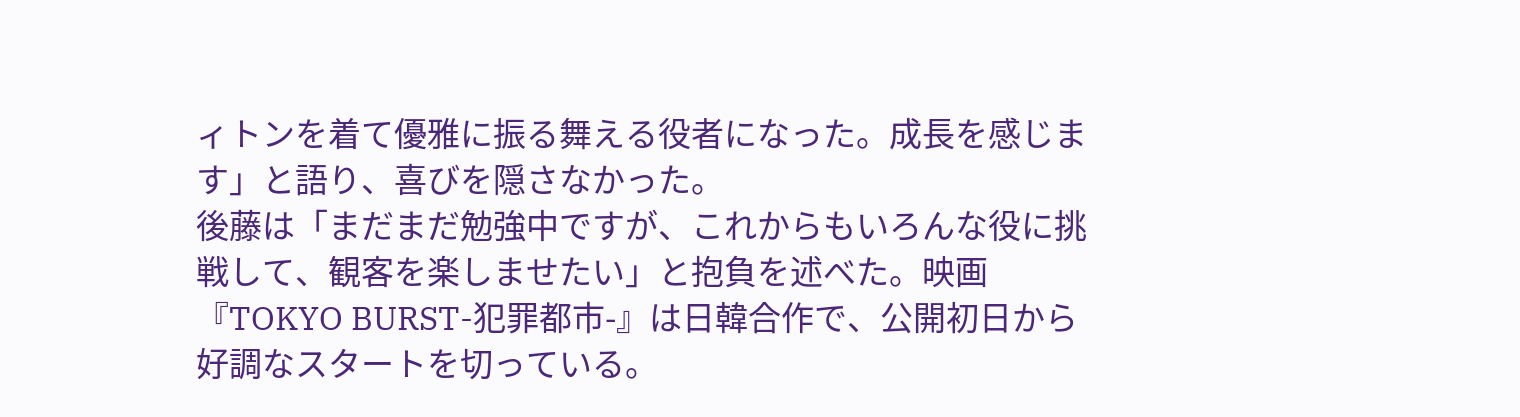ィトンを着て優雅に振る舞える役者になった。成長を感じます」と語り、喜びを隠さなかった。
後藤は「まだまだ勉強中ですが、これからもいろんな役に挑戦して、観客を楽しませたい」と抱負を述べた。映画『TOKYO BURST-犯罪都市-』は日韓合作で、公開初日から好調なスタートを切っている。